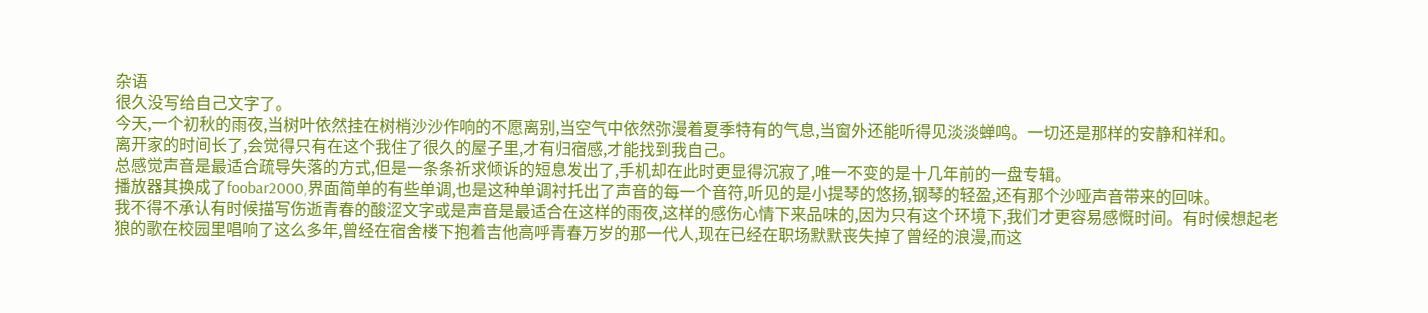杂语
很久没写给自己文字了。
今天,一个初秋的雨夜,当树叶依然挂在树梢沙沙作响的不愿离别,当空气中依然弥漫着夏季特有的气息,当窗外还能听得见淡淡蝉鸣。一切还是那样的安静和祥和。
离开家的时间长了,会觉得只有在这个我住了很久的屋子里,才有归宿感,才能找到我自己。
总感觉声音是最适合疏导失落的方式,但是一条条祈求倾诉的短息发出了,手机却在此时更显得沉寂了,唯一不变的是十几年前的一盘专辑。
播放器其换成了foobar2000,界面简单的有些单调,也是这种单调衬托出了声音的每一个音符,听见的是小提琴的悠扬,钢琴的轻盈,还有那个沙哑声音带来的回味。
我不得不承认有时候描写伤逝青春的酸涩文字或是声音是最适合在这样的雨夜,这样的感伤心情下来品味的,因为只有这个环境下,我们才更容易感慨时间。有时候想起老狼的歌在校园里唱响了这么多年,曾经在宿舍楼下抱着吉他高呼青春万岁的那一代人,现在已经在职场默默丧失掉了曾经的浪漫,而这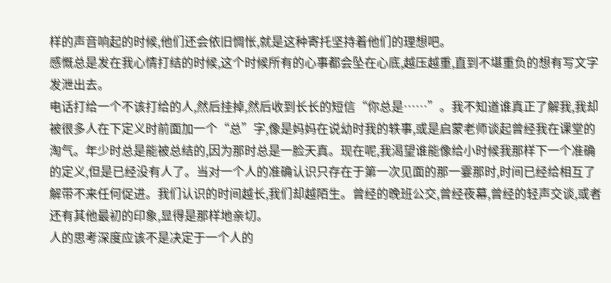样的声音响起的时候,他们还会依旧惆怅,就是这种寄托坚持着他们的理想吧。
感慨总是发在我心情打结的时候,这个时候所有的心事都会坠在心底,越压越重,直到不堪重负的想有写文字发泄出去。
电话打给一个不该打给的人,然后挂掉,然后收到长长的短信“你总是……”。我不知道谁真正了解我,我却被很多人在下定义时前面加一个“总”字,像是妈妈在说幼时我的轶事,或是启蒙老师谈起曾经我在课堂的淘气。年少时总是能被总结的,因为那时总是一脸天真。现在呢,我渴望谁能像给小时候我那样下一个准确的定义,但是已经没有人了。当对一个人的准确认识只存在于第一次见面的那一霎那时,时间已经给相互了解带不来任何促进。我们认识的时间越长,我们却越陌生。曾经的晚班公交,曾经夜幕,曾经的轻声交谈,或者还有其他最初的印象,显得是那样地亲切。
人的思考深度应该不是决定于一个人的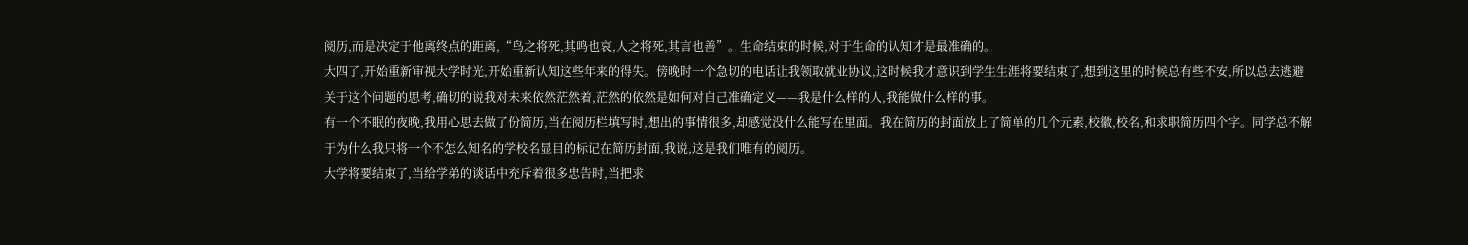阅历,而是决定于他离终点的距离,“鸟之将死,其鸣也哀,人之将死,其言也善”。生命结束的时候,对于生命的认知才是最准确的。
大四了,开始重新审视大学时光,开始重新认知这些年来的得失。傍晚时一个急切的电话让我领取就业协议,这时候我才意识到学生生涯将要结束了,想到这里的时候总有些不安,所以总去逃避关于这个问题的思考,确切的说我对未来依然茫然着,茫然的依然是如何对自己准确定义——我是什么样的人,我能做什么样的事。
有一个不眠的夜晚,我用心思去做了份简历,当在阅历栏填写时,想出的事情很多,却感觉没什么能写在里面。我在简历的封面放上了简单的几个元素,校徽,校名,和求职简历四个字。同学总不解于为什么我只将一个不怎么知名的学校名显目的标记在简历封面,我说,这是我们唯有的阅历。
大学将要结束了,当给学弟的谈话中充斥着很多忠告时,当把求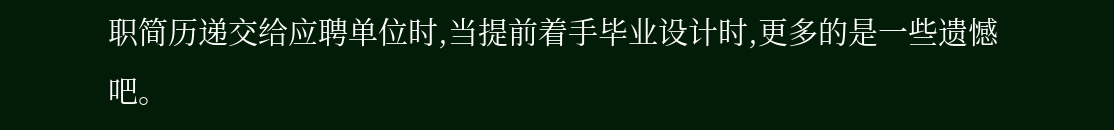职简历递交给应聘单位时,当提前着手毕业设计时,更多的是一些遗憾吧。